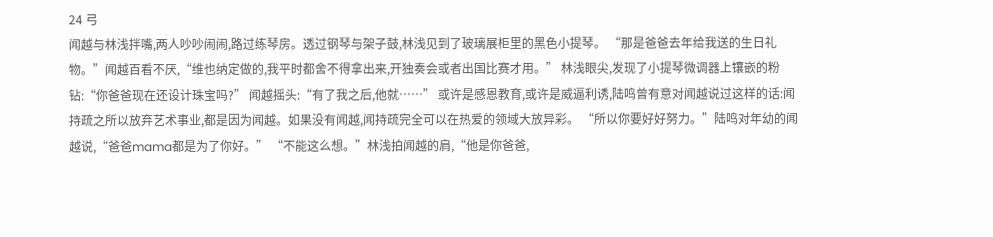24 弓
闻越与林浅拌嘴,两人吵吵闹闹,路过练琴房。透过钢琴与架子鼓,林浅见到了玻璃展柜里的黑色小提琴。 “那是爸爸去年给我送的生日礼物。”闻越百看不厌,“维也纳定做的,我平时都舍不得拿出来,开独奏会或者出国比赛才用。” 林浅眼尖,发现了小提琴微调器上镶嵌的粉钻:“你爸爸现在还设计珠宝吗?” 闻越摇头:“有了我之后,他就……” 或许是感恩教育,或许是威逼利诱,陆鸣曾有意对闻越说过这样的话:闻持疏之所以放弃艺术事业,都是因为闻越。如果没有闻越,闻持疏完全可以在热爱的领域大放异彩。 “所以你要好好努力。”陆鸣对年幼的闻越说,“爸爸mama都是为了你好。” “不能这么想。”林浅拍闻越的肩,“他是你爸爸,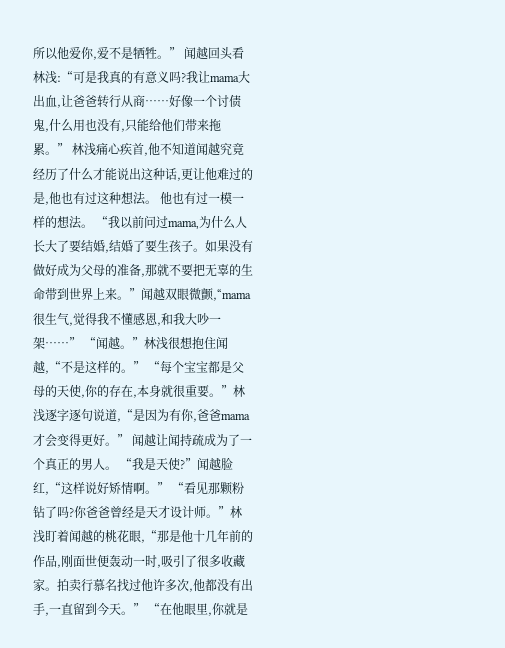所以他爱你,爱不是牺牲。” 闻越回头看林浅:“可是我真的有意义吗?我让mama大出血,让爸爸转行从商……好像一个讨债鬼,什么用也没有,只能给他们带来拖累。” 林浅痛心疾首,他不知道闻越究竟经历了什么才能说出这种话,更让他难过的是,他也有过这种想法。 他也有过一模一样的想法。 “我以前问过mama,为什么人长大了要结婚,结婚了要生孩子。如果没有做好成为父母的准备,那就不要把无辜的生命带到世界上来。”闻越双眼微颤,“mama很生气,觉得我不懂感恩,和我大吵一架……” “闻越。”林浅很想抱住闻越,“不是这样的。” “每个宝宝都是父母的天使,你的存在,本身就很重要。”林浅逐字逐句说道,“是因为有你,爸爸mama才会变得更好。” 闻越让闻持疏成为了一个真正的男人。 “我是天使?”闻越脸红,“这样说好矫情啊。” “看见那颗粉钻了吗?你爸爸曾经是天才设计师。”林浅盯着闻越的桃花眼,“那是他十几年前的作品,刚面世便轰动一时,吸引了很多收藏家。拍卖行慕名找过他许多次,他都没有出手,一直留到今天。” “在他眼里,你就是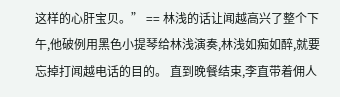这样的心肝宝贝。” == 林浅的话让闻越高兴了整个下午,他破例用黑色小提琴给林浅演奏,林浅如痴如醉,就要忘掉打闻越电话的目的。 直到晚餐结束,李直带着佣人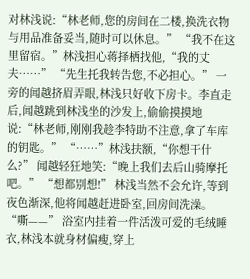对林浅说:“林老师,您的房间在二楼,换洗衣物与用品准备妥当,随时可以休息。” “我不在这里留宿。”林浅担心蒋择栖找他,“我的丈夫……” “先生托我转告您,不必担心。” 一旁的闻越挤眉弄眼,林浅只好收下房卡。李直走后,闻越跳到林浅坐的沙发上,偷偷摸摸地说:“林老师,刚刚我趁李特助不注意,拿了车库的钥匙。” “……”林浅扶额,“你想干什么?” 闻越轻狂地笑:“晚上我们去后山骑摩托吧。” “想都别想!” 林浅当然不会允许,等到夜色渐深,他将闻越赶进卧室,回房间洗澡。 “嘶——” 浴室内挂着一件活泼可爱的毛绒睡衣,林浅本就身材偏瘦,穿上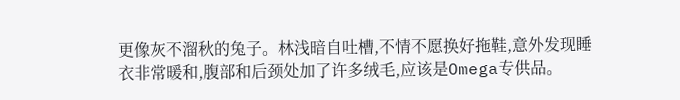更像灰不溜秋的兔子。林浅暗自吐槽,不情不愿换好拖鞋,意外发现睡衣非常暖和,腹部和后颈处加了许多绒毛,应该是Omega专供品。